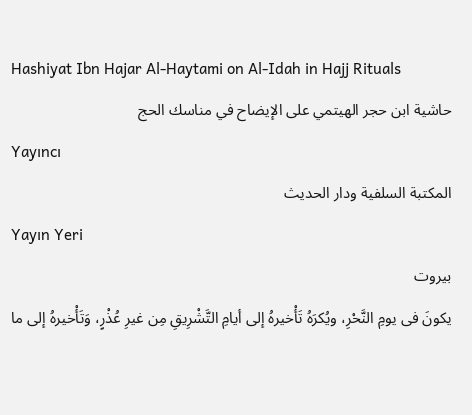Hashiyat Ibn Hajar Al-Haytami on Al-Idah in Hajj Rituals
حاشية ابن حجر الهيتمي على الإيضاح في مناسك الحج
Yayıncı
المكتبة السلفية ودار الحديث
Yayın Yeri
بيروت
يكونَ فى يومِ النَّحْرِ، ويُكرَهُ تَأْخيرهُ إلى أيامِ التَّشْرِيقِ مِن غيرِ عُذْرٍ، وَتَأْخيرهُ إلى ما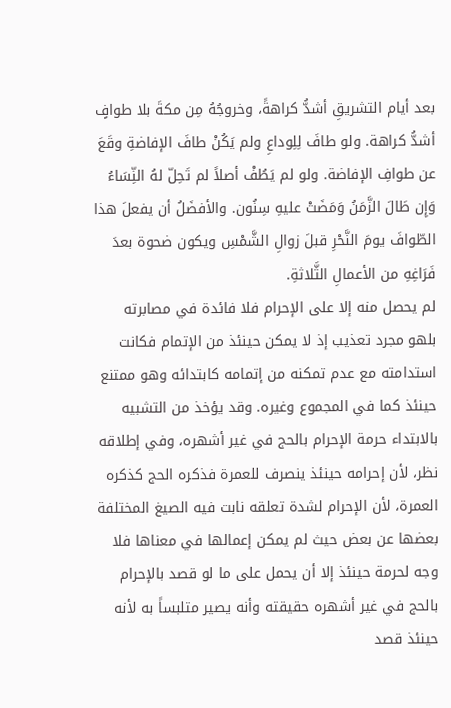بعد أيام التشريقِ أشدُّ كراهةً، وخروجُهُ مِن مكةَ بلا طوافٍ أشدُّ كراهة. ولو طافَ لِلِوداعِ ولم يَكُنْ طافَ الإفاضةِ وقَعَ عن طوافِ الإفاضة. ولو لم يَطُفْ أصلاً لم تَحِلّ لهُ النِّسَاءُ وَإِن طَالَ الزَّمَنُ وَمَضَتْ عليهِ سِنُون. والأفضَلُ أن يفعلَ هذا الطّوافَ يومَ النَّحْرِ قبلَ زوالِ الشَّمْسِ ويكون ضحوة بعدَ فَرَاغِهِ من الأعمالِ الثَّلاثةِ.
لم يحصل منه إلا على الإحرام فلا فائدة في مصابرته بلهو مجرد تعذيب إذ لا يمكن حينئذ من الإتمام فكانت استدامته مع عدم تمكنه من إتمامه كابتدائه وهو ممتنع حينئذ كما في المجموع وغيره. وقد يؤخذ من التشبيه بالابتداء حرمة الإحرام بالحج في غير أشهره، وفي إطلاقه نظر، لأن إحرامه حينئذ ينصرف للعمرة فذكره الحج كذكره العمرة، لأن الإحرام لشدة تعلقه نابت فيه الصيغ المختلفة بعضها عن بعض حيث لم يمكن إعمالها في معناها فلا وجه لحرمة حينئذ إلا أن يحمل على ما لو قصد بالإحرام بالحج في غير أشهره حقيقته وأنه يصير متلبساً به لأنه حينئذ قصد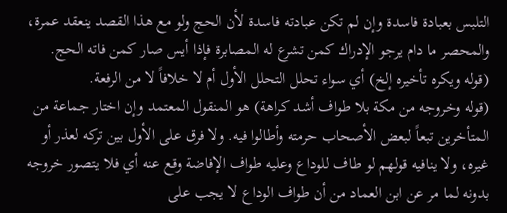التلبس بعبادة فاسدة وإن لم تكن عبادته فاسدة لأن الحج ولو مع هذا القصد ينعقد عمرة، والمحصر ما دام يرجو الإدراك كمن تشرع له المصابرة فإذا أيس صار كمن فاته الحج.
(قوله ويكره تأخيره إلخ) أي سواء تحلل التحلل الأول أم لا خلافاً لا من الرفعة.
(قوله وخروجه من مكة بلا طواف أشد كراهة) هو المنقول المعتمد وإن اختار جماعة من المتأخرين تبعاً لبعض الأصحاب حرمته وأطالوا فيه. ولا فرق على الأول بين تركه لعذر أو غيره، ولا ينافيه قولهم لو طاف للوداع وعليه طواف الإفاضة وقع عنه أي فلا يتصور خروجه بدونه لما مر عن ابن العماد من أن طواف الوداع لا يجب على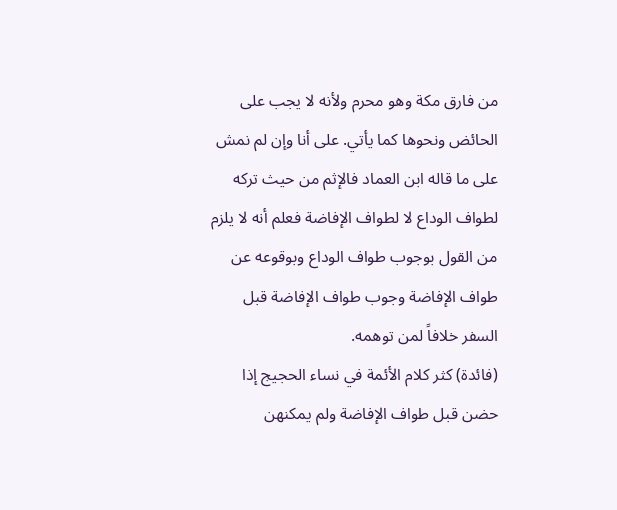من فارق مكة وهو محرم ولأنه لا يجب على الحائض ونحوها كما يأتي. على أنا وإن لم نمش على ما قاله ابن العماد فالإثم من حيث تركه لطواف الوداع لا لطواف الإفاضة فعلم أنه لا يلزم من القول بوجوب طواف الوداع وبوقوعه عن طواف الإفاضة وجوب طواف الإفاضة قبل السفر خلافاً لمن توهمه.
(فائدة) كثر كلام الأئمة في نساء الحجيج إذا حضن قبل طواف الإفاضة ولم يمكنهن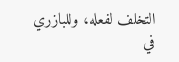التخلف لفعله، وللبازري في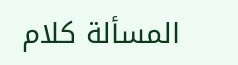المسألة كلام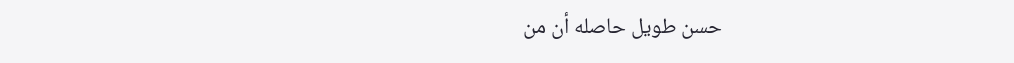حسن طويل حاصله أن من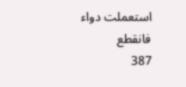استعملت دواء فانقطع
387